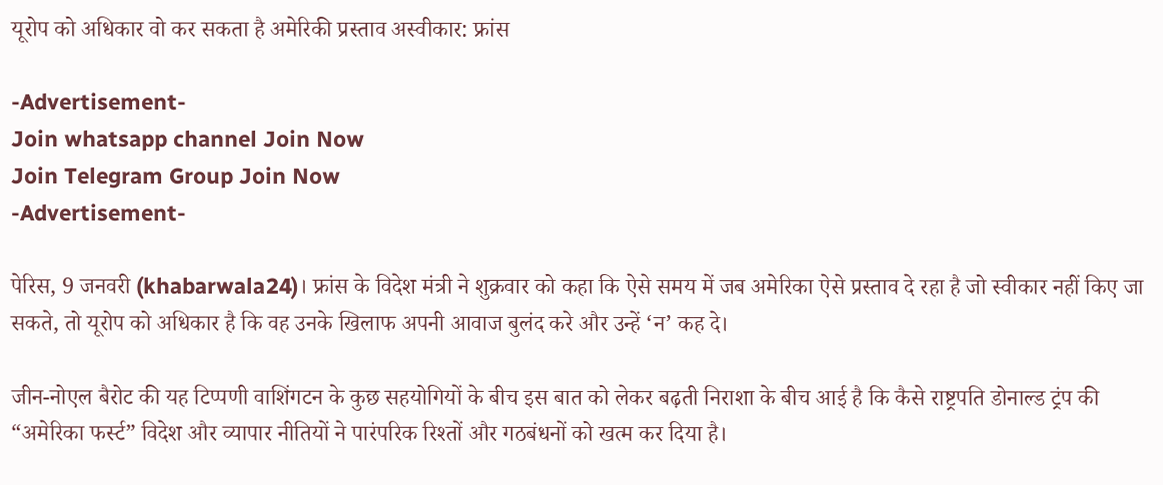यूरोप को अधिकार वो कर सकता है अमेरिकी प्रस्ताव अस्वीकार: फ्रांस

-Advertisement-
Join whatsapp channel Join Now
Join Telegram Group Join Now
-Advertisement-

पेरिस, 9 जनवरी (khabarwala24)। फ्रांस के विदेश मंत्री ने शुक्रवार को कहा कि ऐसे समय में जब अमेरिका ऐसे प्रस्ताव दे रहा है जो स्वीकार नहीं किए जा सकते, तो यूरोप को अधिकार है कि वह उनके खिलाफ अपनी आवाज बुलंद करे और उन्हें ‘न’ कह दे।

जीन-नोएल बैरोट की यह टिप्पणी वाशिंगटन के कुछ सहयोगियों के बीच इस बात को लेकर बढ़ती निराशा के बीच आई है कि कैसे राष्ट्रपति डोनाल्ड ट्रंप की “अमेरिका फर्स्ट” विदेश और व्यापार नीतियों ने पारंपरिक रिश्तों और गठबंधनों को खत्म कर दिया है।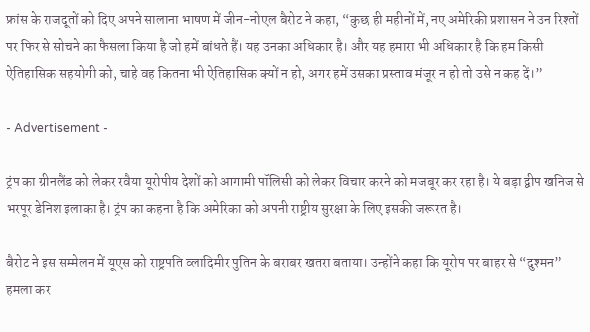फ्रांस के राजदूतों को दिए अपने सालाना भाषण में जीन-नोएल बैरोट ने कहा, “कुछ ही महीनों में, नए अमेरिकी प्रशासन ने उन रिश्तों पर फिर से सोचने का फैसला किया है जो हमें बांधते हैं। यह उनका अधिकार है। और यह हमारा भी अधिकार है कि हम किसी ऐतिहासिक सहयोगी को, चाहे वह कितना भी ऐतिहासिक क्यों न हो, अगर हमें उसका प्रस्ताव मंजूर न हो तो उसे न कह दें।”

- Advertisement -

ट्रंप का ग्रीनलैंड को लेकर रवैया यूरोपीय देशों को आगामी पॉलिसी को लेकर विचार करने को मजबूर कर रहा है। ये बड़ा द्वीप खनिज से भरपूर डेनिश इलाका है। ट्रंप का कहना है कि अमेरिका को अपनी राष्ट्रीय सुरक्षा के लिए इसकी जरूरत है।

बैरोट ने इस सम्मेलन में यूएस को राष्ट्रपति व्लादिमीर पुतिन के बराबर खतरा बताया। उन्होंने कहा कि यूरोप पर बाहर से “दुश्मन” हमला कर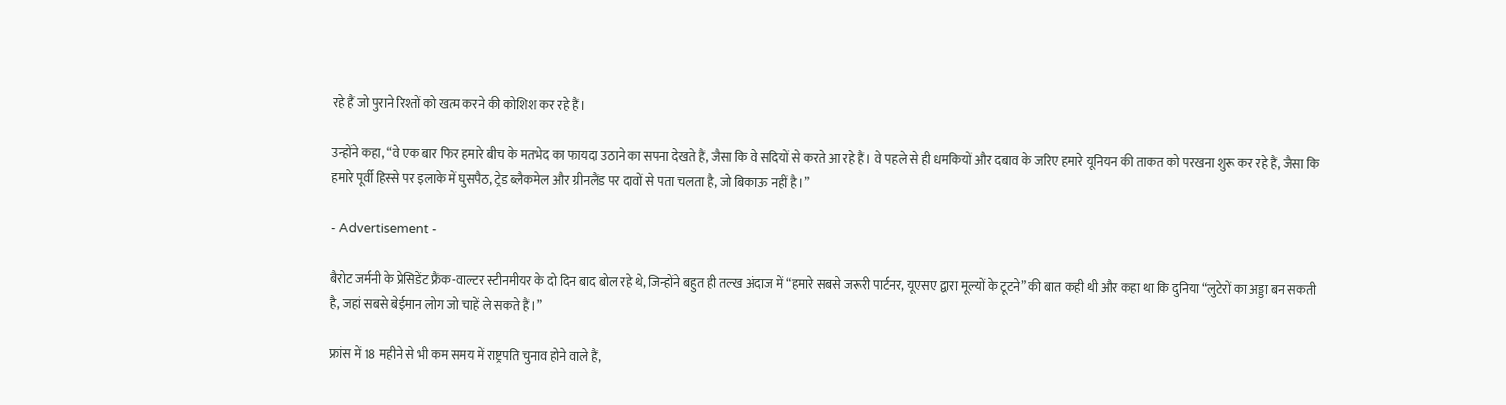रहे हैं जो पुराने रिश्तों को खत्म करने की कोशिश कर रहे हैं।

उन्होंने कहा, “वे एक बार फिर हमारे बीच के मतभेद का फायदा उठाने का सपना देखते हैं, जैसा कि वे सदियों से करते आ रहे हैं। वे पहले से ही धमकियों और दबाव के जरिए हमारे यूनियन की ताकत को परखना शुरू कर रहे हैं, जैसा कि हमारे पूर्वी हिस्से पर इलाके में घुसपैठ, ट्रेड ब्लैकमेल और ग्रीनलैंड पर दावों से पता चलता है, जो बिकाऊ नहीं है।”

- Advertisement -

बैरोट जर्मनी के प्रेसिडेंट फ्रैंक-वाल्टर स्टीनमीयर के दो दिन बाद बोल रहे थे, जिन्होंने बहुत ही तल्ख अंदाज में “हमारे सबसे जरूरी पार्टनर, यूएसए द्वारा मूल्यों के टूटने” की बात कही थी और कहा था कि दुनिया “लुटेरों का अड्डा बन सकती है, जहां सबसे बेईमान लोग जो चाहें ले सकते हैं।”

फ्रांस में 18 महीने से भी कम समय में राष्ट्रपति चुनाव होने वाले हैं,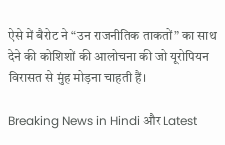ऐसे में बैरोट ने “उन राजनीतिक ताकतों” का साथ देने की कोशिशों की आलोचना की जो यूरोपियन विरासत से मुंह मोड़ना चाहती हैं।

Breaking News in Hindi और Latest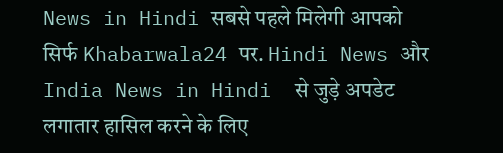News in Hindi सबसे पहले मिलेगी आपको सिर्फ Khabarwala24 पर. Hindi News और India News in Hindi  से जुड़े अपडेट लगातार हासिल करने के लिए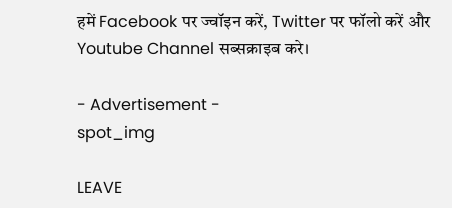हमें Facebook पर ज्वॉइन करें, Twitter पर फॉलो करें और Youtube Channel सब्सक्राइब करे।

- Advertisement -
spot_img

LEAVE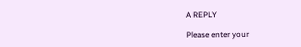A REPLY

Please enter your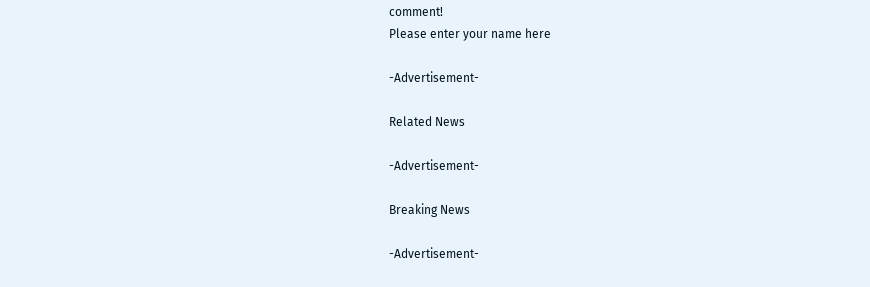comment!
Please enter your name here

-Advertisement-

Related News

-Advertisement-

Breaking News

-Advertisement-